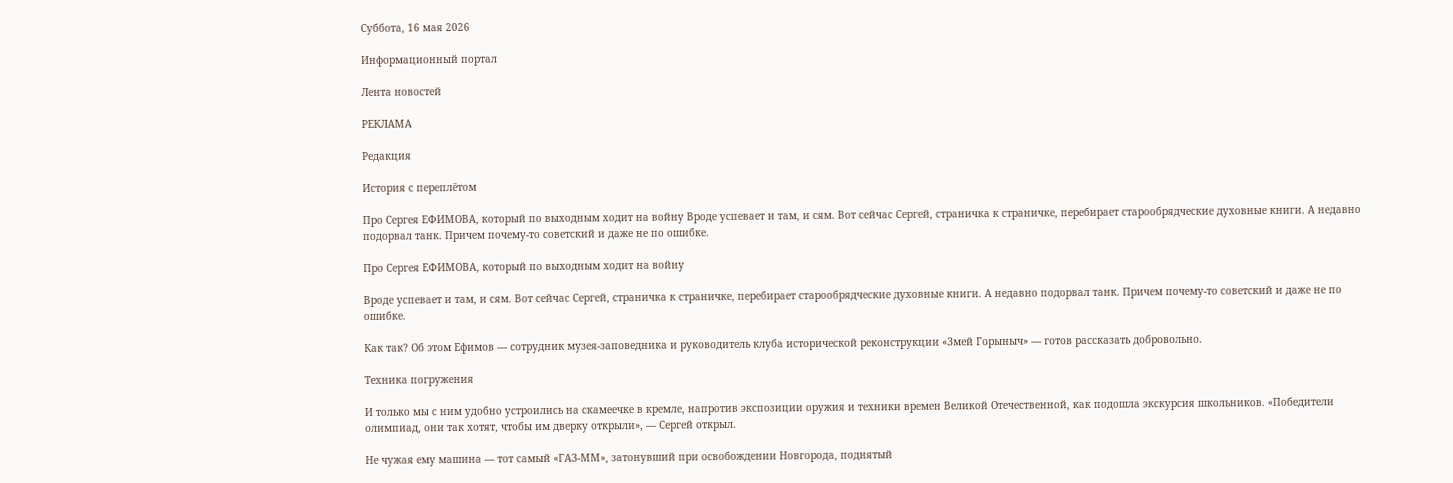Суббота, 16 мая 2026

Информационный портал

Лента новостей

РЕКЛАМА

Редакция

История с переплётом

Про Сергея ЕФИМОВА, который по выходным ходит на войну Вроде успевает и там, и сям. Вот сейчас Сергей, страничка к страничке, перебирает старообрядческие духовные книги. А недавно подорвал танк. Причем почему-то советский и даже не по ошибке.

Про Сергея ЕФИМОВА, который по выходным ходит на войну

Вроде успевает и там, и сям. Вот сейчас Сергей, страничка к страничке, перебирает старообрядческие духовные книги. А недавно подорвал танк. Причем почему-то советский и даже не по ошибке.

Как так? Об этом Ефимов — сотрудник музея-заповедника и руководитель клуба исторической реконструкции «Змей Горыныч» — готов рассказать добровольно.

Техника погружения

И только мы с ним удобно устроились на скамеечке в кремле, напротив экспозиции оружия и техники времен Великой Отечественной, как подошла экскурсия школьников. «Победители олимпиад, они так хотят, чтобы им дверку открыли», — Сергей открыл.

Не чужая ему машина — тот самый «ГАЗ-ММ», затонувший при освобождении Новгорода, поднятый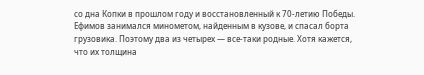со дна Копки в прошлом году и восстановленный к 70-летию Победы. Ефимов занимался минометом, найденным в кузове, и спасал борта грузовика. Поэтому два из четырех — все-таки родные. Хотя кажется, что их толщина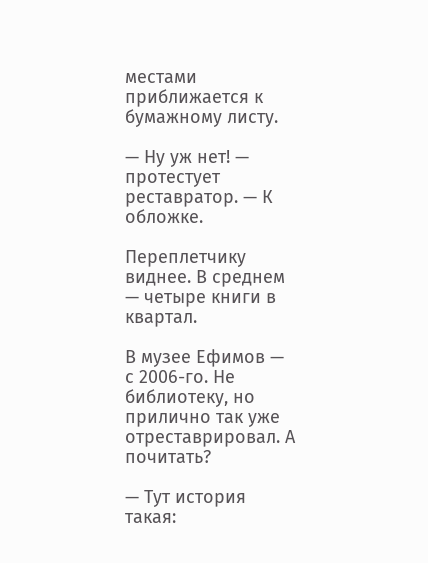местами приближается к бумажному листу.

— Ну уж нет! — протестует реставратор. — К обложке.

Переплетчику виднее. В среднем — четыре книги в квартал.

В музее Ефимов — с 2006-го. Не библиотеку, но прилично так уже отреставрировал. А почитать?

— Тут история такая: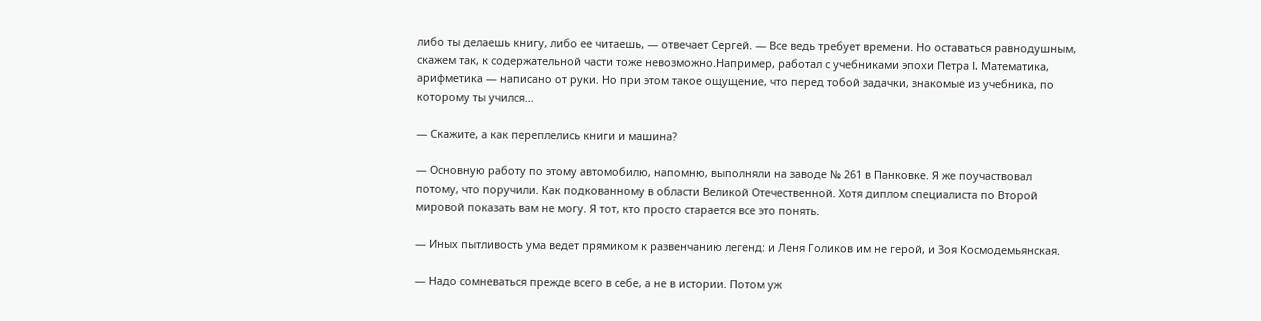либо ты делаешь книгу, либо ее читаешь, — отвечает Сергей. — Все ведь требует времени. Но оставаться равнодушным, скажем так, к содержательной части тоже невозможно.Например, работал с учебниками эпохи Петра I. Математика, арифметика — написано от руки. Но при этом такое ощущение, что перед тобой задачки, знакомые из учебника, по которому ты учился...

— Скажите, а как переплелись книги и машина?

— Основную работу по этому автомобилю, напомню, выполняли на заводе № 261 в Панковке. Я же поучаствовал потому, что поручили. Как подкованному в области Великой Отечественной. Хотя диплом специалиста по Второй мировой показать вам не могу. Я тот, кто просто старается все это понять.

— Иных пытливость ума ведет прямиком к развенчанию легенд: и Леня Голиков им не герой, и Зоя Космодемьянская.

— Надо сомневаться прежде всего в себе, а не в истории. Потом уж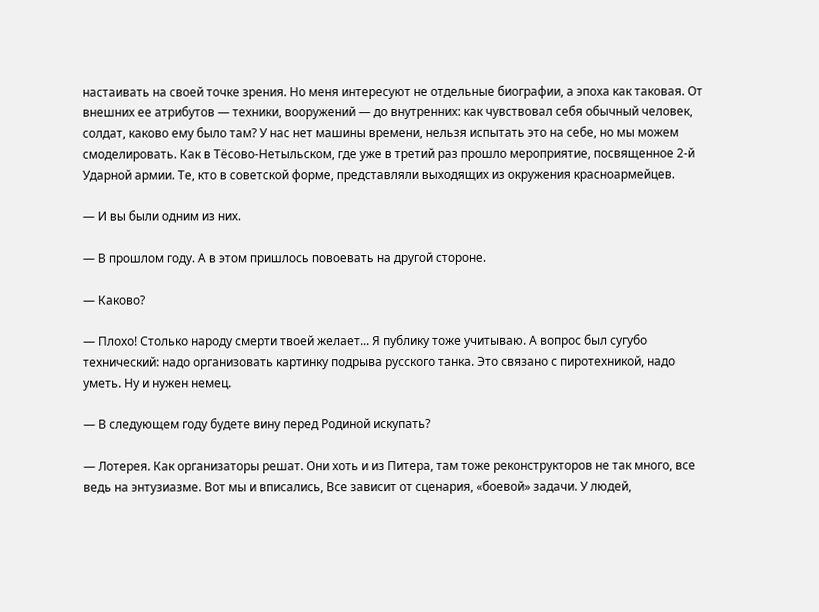настаивать на своей точке зрения. Но меня интересуют не отдельные биографии, а эпоха как таковая. От внешних ее атрибутов — техники, вооружений — до внутренних: как чувствовал себя обычный человек, солдат, каково ему было там? У нас нет машины времени, нельзя испытать это на себе, но мы можем смоделировать. Как в Тёсово-Нетыльском, где уже в третий раз прошло мероприятие, посвященное 2-й Ударной армии. Те, кто в советской форме, представляли выходящих из окружения красноармейцев.

— И вы были одним из них.

— В прошлом году. А в этом пришлось повоевать на другой стороне.

— Каково?

— Плохо! Столько народу смерти твоей желает... Я публику тоже учитываю. А вопрос был сугубо технический: надо организовать картинку подрыва русского танка. Это связано с пиротехникой, надо уметь. Ну и нужен немец.

— В следующем году будете вину перед Родиной искупать?

— Лотерея. Как организаторы решат. Они хоть и из Питера, там тоже реконструкторов не так много, все ведь на энтузиазме. Вот мы и вписались, Все зависит от сценария, «боевой» задачи. У людей,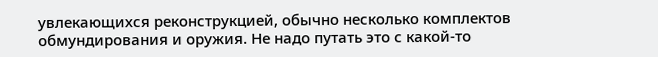увлекающихся реконструкцией, обычно несколько комплектов обмундирования и оружия. Не надо путать это с какой-то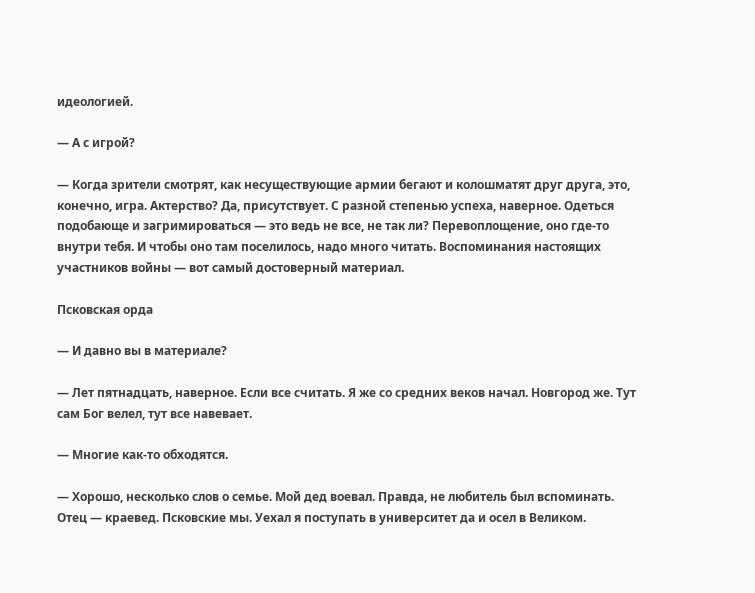идеологией.

— А с игрой?

— Когда зрители смотрят, как несуществующие армии бегают и колошматят друг друга, это, конечно, игра. Актерство? Да, присутствует. С разной степенью успеха, наверное. Одеться подобающе и загримироваться — это ведь не все, не так ли? Перевоплощение, оно где-то внутри тебя. И чтобы оно там поселилось, надо много читать. Воспоминания настоящих участников войны — вот самый достоверный материал.

Псковская орда

— И давно вы в материале?

— Лет пятнадцать, наверное. Если все считать. Я же со средних веков начал. Новгород же. Тут сам Бог велел, тут все навевает.

— Многие как-то обходятся.

— Хорошо, несколько слов о семье. Мой дед воевал. Правда, не любитель был вспоминать. Отец — краевед. Псковские мы. Уехал я поступать в университет да и осел в Великом.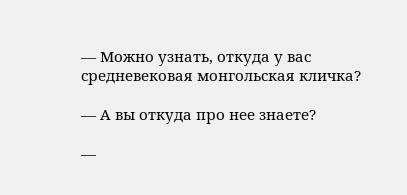— Можно узнать, откуда у вас средневековая монгольская кличка?

— А вы откуда про нее знаете?

—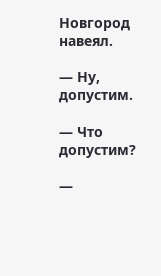Новгород навеял.

— Ну, допустим.

— Что допустим?

—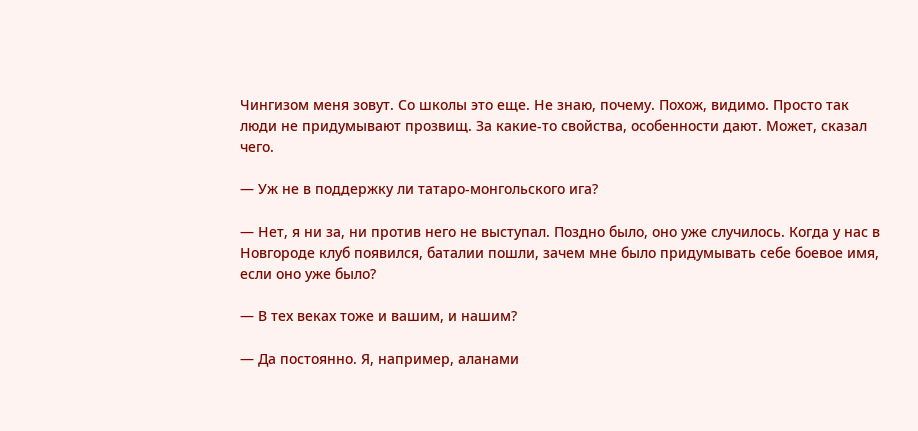Чингизом меня зовут. Со школы это еще. Не знаю, почему. Похож, видимо. Просто так люди не придумывают прозвищ. За какие-то свойства, особенности дают. Может, сказал чего.

— Уж не в поддержку ли татаро-монгольского ига?

— Нет, я ни за, ни против него не выступал. Поздно было, оно уже случилось. Когда у нас в Новгороде клуб появился, баталии пошли, зачем мне было придумывать себе боевое имя, если оно уже было?

— В тех веках тоже и вашим, и нашим?

— Да постоянно. Я, например, аланами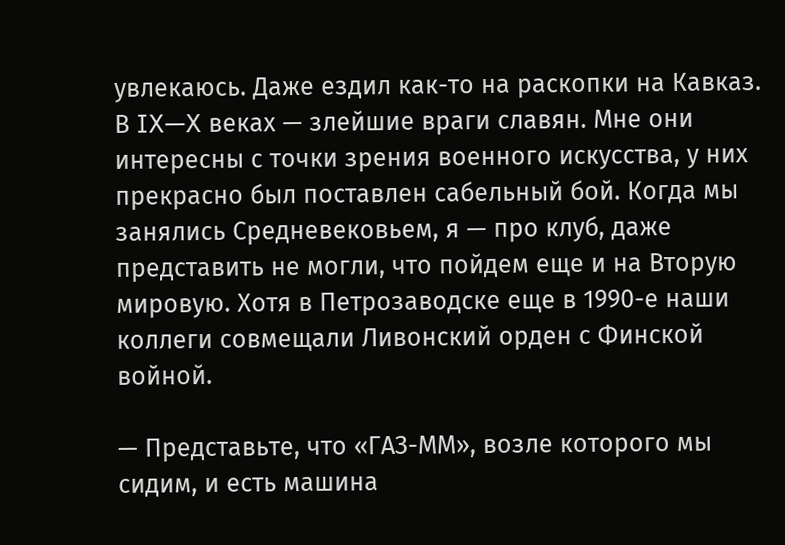увлекаюсь. Даже ездил как-то на раскопки на Кавказ. В IX—X веках — злейшие враги славян. Мне они интересны с точки зрения военного искусства, у них прекрасно был поставлен сабельный бой. Когда мы занялись Средневековьем, я — про клуб, даже представить не могли, что пойдем еще и на Вторую мировую. Хотя в Петрозаводске еще в 1990-е наши коллеги совмещали Ливонский орден с Финской войной.

— Представьте, что «ГАЗ-ММ», возле которого мы сидим, и есть машина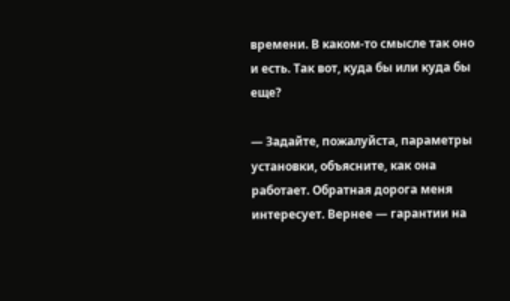времени. В каком-то смысле так оно и есть. Так вот, куда бы или куда бы еще?

— Задайте, пожалуйста, параметры установки, объясните, как она работает. Обратная дорога меня интересует. Вернее — гарантии на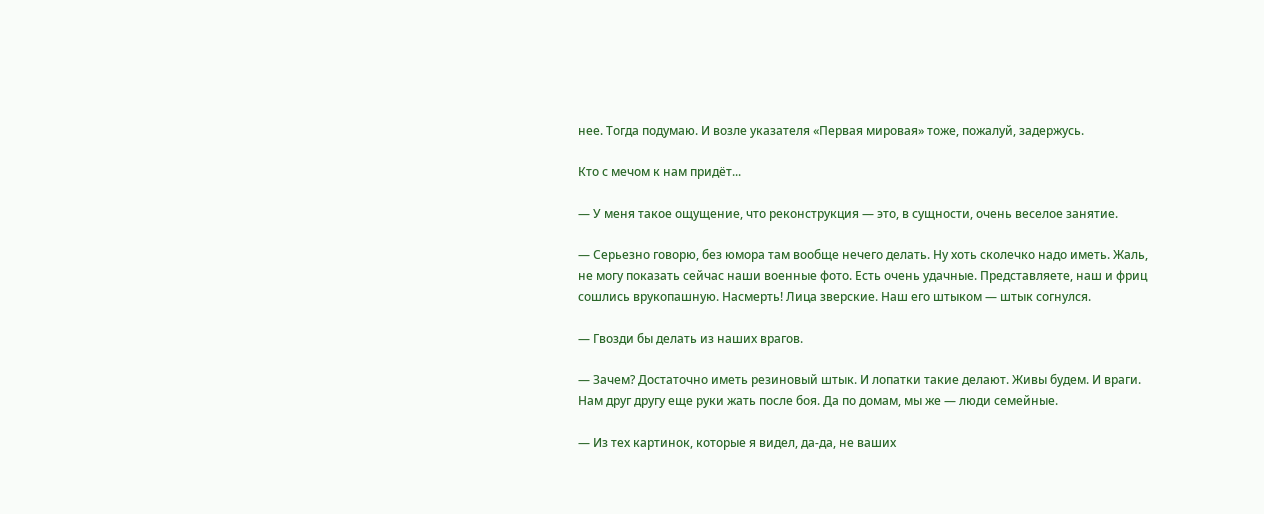нее. Тогда подумаю. И возле указателя «Первая мировая» тоже, пожалуй, задержусь.

Кто с мечом к нам придёт...

— У меня такое ощущение, что реконструкция — это, в сущности, очень веселое занятие.

— Серьезно говорю, без юмора там вообще нечего делать. Ну хоть сколечко надо иметь. Жаль, не могу показать сейчас наши военные фото. Есть очень удачные. Представляете, наш и фриц сошлись врукопашную. Насмерть! Лица зверские. Наш его штыком — штык согнулся.

— Гвозди бы делать из наших врагов.

— Зачем? Достаточно иметь резиновый штык. И лопатки такие делают. Живы будем. И враги. Нам друг другу еще руки жать после боя. Да по домам, мы же — люди семейные.

— Из тех картинок, которые я видел, да-да, не ваших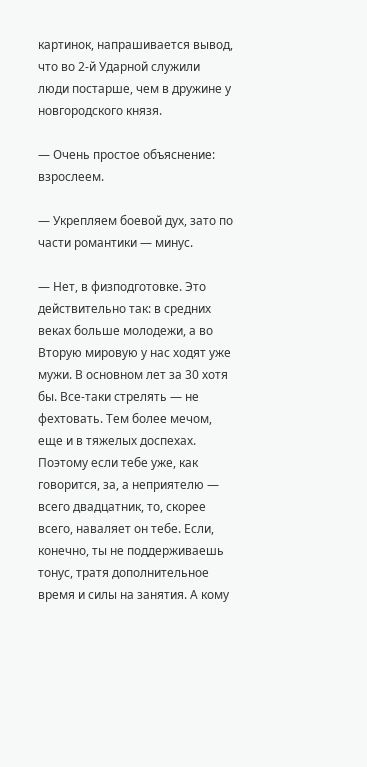картинок, напрашивается вывод, что во 2-й Ударной служили люди постарше, чем в дружине у новгородского князя.

— Очень простое объяснение: взрослеем.

— Укрепляем боевой дух, зато по части романтики — минус.

— Нет, в физподготовке. Это действительно так: в средних веках больше молодежи, а во Вторую мировую у нас ходят уже мужи. В основном лет за 30 хотя бы. Все-таки стрелять — не фехтовать. Тем более мечом, еще и в тяжелых доспехах. Поэтому если тебе уже, как говорится, за, а неприятелю — всего двадцатник, то, скорее всего, наваляет он тебе. Если, конечно, ты не поддерживаешь тонус, тратя дополнительное время и силы на занятия. А кому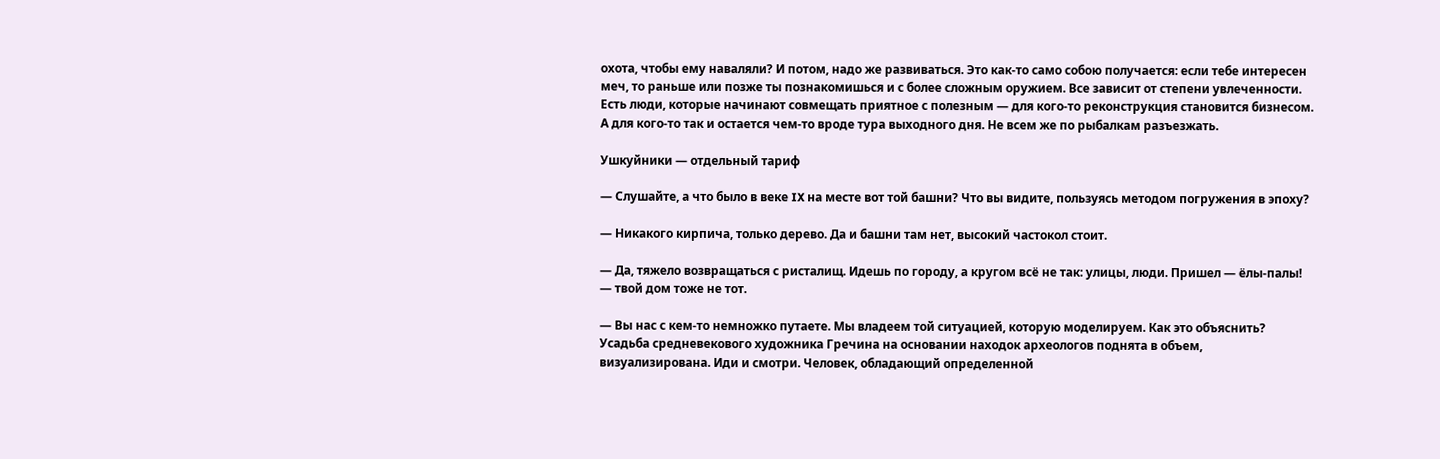охота, чтобы ему наваляли? И потом, надо же развиваться. Это как-то само собою получается: если тебе интересен меч, то раньше или позже ты познакомишься и с более сложным оружием. Все зависит от степени увлеченности. Есть люди, которые начинают совмещать приятное с полезным — для кого-то реконструкция становится бизнесом. А для кого-то так и остается чем-то вроде тура выходного дня. Не всем же по рыбалкам разъезжать.

Ушкуйники — отдельный тариф

— Слушайте, а что было в веке IX на месте вот той башни? Что вы видите, пользуясь методом погружения в эпоху?

— Никакого кирпича, только дерево. Да и башни там нет, высокий частокол стоит.

— Да, тяжело возвращаться с ристалищ. Идешь по городу, а кругом всё не так: улицы, люди. Пришел — ёлы-палы! — твой дом тоже не тот.

— Вы нас с кем-то немножко путаете. Мы владеем той ситуацией, которую моделируем. Как это объяснить? Усадьба средневекового художника Гречина на основании находок археологов поднята в объем, визуализирована. Иди и смотри. Человек, обладающий определенной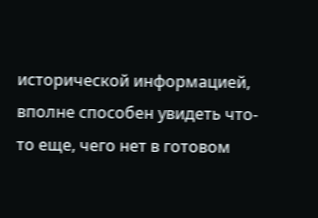исторической информацией, вполне способен увидеть что-то еще, чего нет в готовом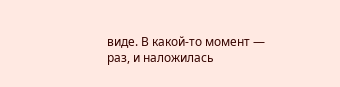виде. В какой-то момент — раз, и наложилась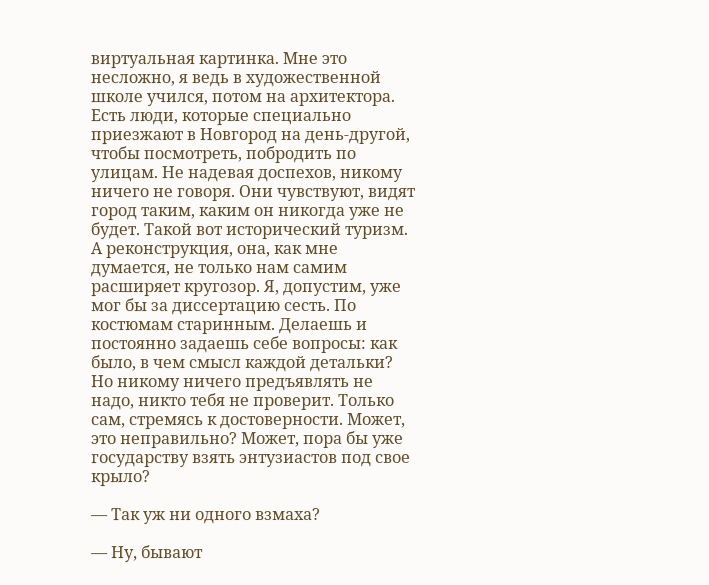виртуальная картинка. Мне это несложно, я ведь в художественной школе учился, потом на архитектора. Есть люди, которые специально приезжают в Новгород на день-другой, чтобы посмотреть, побродить по улицам. Не надевая доспехов, никому ничего не говоря. Они чувствуют, видят город таким, каким он никогда уже не будет. Такой вот исторический туризм. А реконструкция, она, как мне думается, не только нам самим расширяет кругозор. Я, допустим, уже мог бы за диссертацию сесть. По костюмам старинным. Делаешь и постоянно задаешь себе вопросы: как было, в чем смысл каждой детальки? Но никому ничего предъявлять не надо, никто тебя не проверит. Только сам, стремясь к достоверности. Может, это неправильно? Может, пора бы уже государству взять энтузиастов под свое крыло?

— Так уж ни одного взмаха?

— Ну, бывают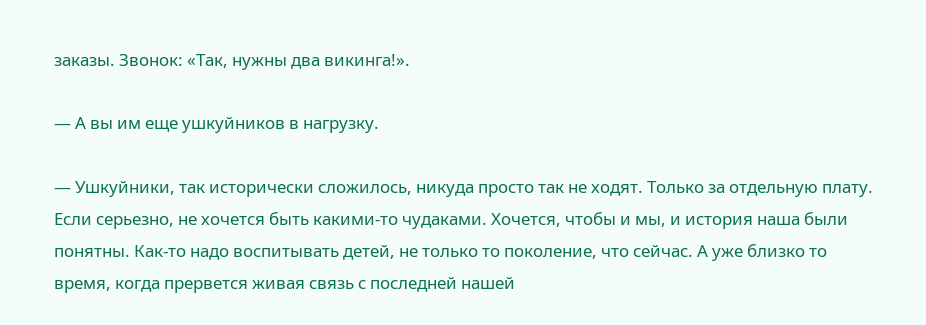заказы. Звонок: «Так, нужны два викинга!».

— А вы им еще ушкуйников в нагрузку.

— Ушкуйники, так исторически сложилось, никуда просто так не ходят. Только за отдельную плату. Если серьезно, не хочется быть какими-то чудаками. Хочется, чтобы и мы, и история наша были понятны. Как-то надо воспитывать детей, не только то поколение, что сейчас. А уже близко то время, когда прервется живая связь с последней нашей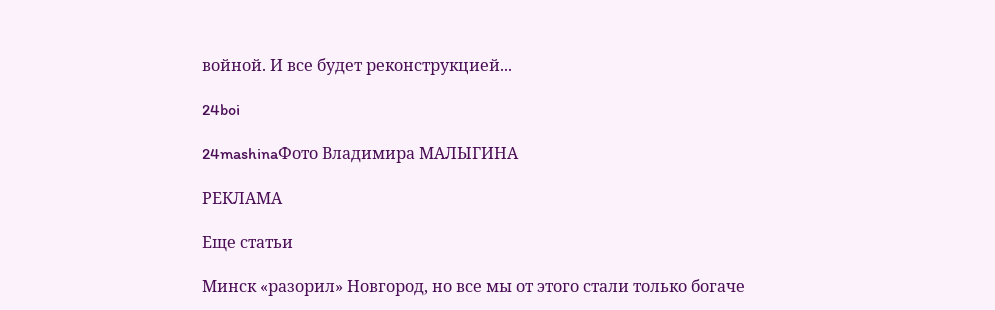войной. И все будет реконструкцией...

24boi

24mashinaФото Владимира МАЛЫГИНА

РЕКЛАМА

Еще статьи

Минск «разорил» Новгород, но все мы от этого стали только богаче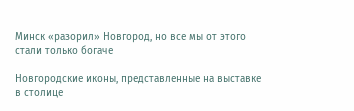Минск «разорил» Новгород, но все мы от этого стали только богаче

Новгородские иконы, представленные на выставке в столице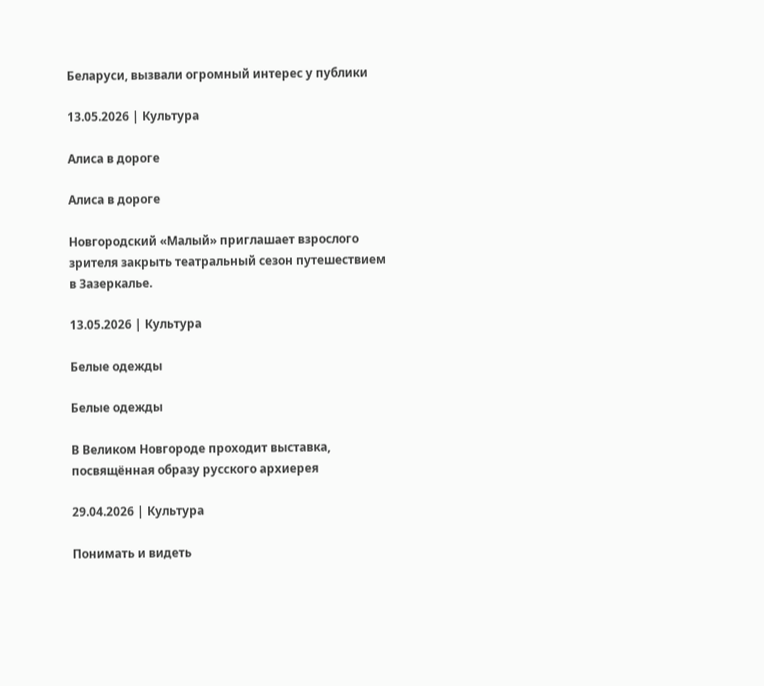Беларуси, вызвали огромный интерес у публики

13.05.2026 | Культура

Алиса в дороге

Алиса в дороге

Новгородский «Малый» приглашает взрослого зрителя закрыть театральный сезон путешествием в Зазеркалье.

13.05.2026 | Культура

Белые одежды

Белые одежды

В Великом Новгороде проходит выставка, посвящённая образу русского архиерея

29.04.2026 | Культура

Понимать и видеть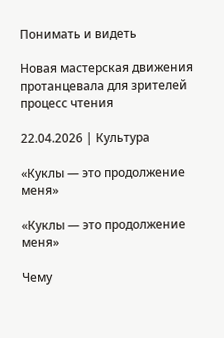Понимать и видеть

Новая мастерская движения протанцевала для зрителей процесс чтения

22.04.2026 | Культура

«Куклы — это продолжение меня»

«Куклы — это продолжение меня»

Чему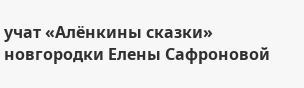учат «Алёнкины сказки» новгородки Елены Сафроновой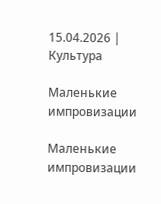15.04.2026 | Культура

Маленькие импровизации

Маленькие импровизации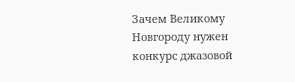Зачем Великому Новгороду нужен конкурс джазовой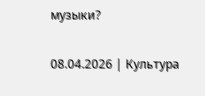музыки?

08.04.2026 | Культура